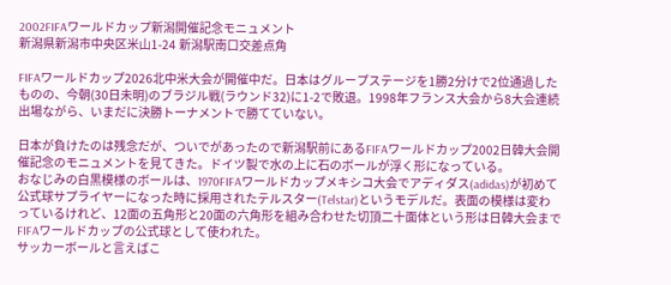2002FIFAワールドカップ新潟開催記念モニュメント
新潟県新潟市中央区米山1-24 新潟駅南口交差点角

FIFAワールドカップ2026北中米大会が開催中だ。日本はグループステージを1勝2分けで2位通過したものの、今朝(30日未明)のブラジル戦(ラウンド32)に1-2で敗退。1998年フランス大会から8大会連続出場ながら、いまだに決勝トーナメントで勝てていない。

日本が負けたのは残念だが、ついでがあったので新潟駅前にあるFIFAワールドカップ2002日韓大会開催記念のモニュメントを見てきた。ドイツ製で水の上に石のボールが浮く形になっている。
おなじみの白黒模様のボールは、1970FIFAワールドカップメキシコ大会でアディダス(adidas)が初めて公式球サプライヤーになった時に採用されたテルスター(Telstar)というモデルだ。表面の模様は変わっているけれど、12面の五角形と20面の六角形を組み合わせた切頂二十面体という形は日韓大会までFIFAワールドカップの公式球として使われた。
サッカーボールと言えばこ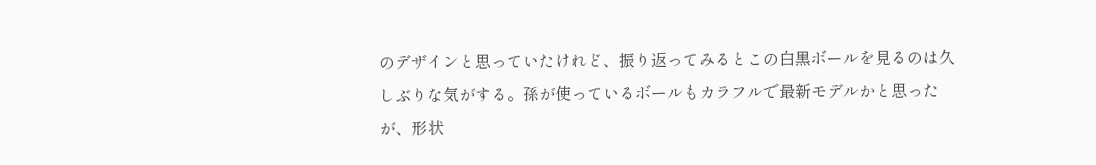のデザインと思っていたけれど、振り返ってみるとこの白黒ボールを見るのは久しぶりな気がする。孫が使っているボールもカラフルで最新モデルかと思ったが、形状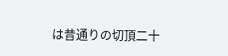は昔通りの切頂二十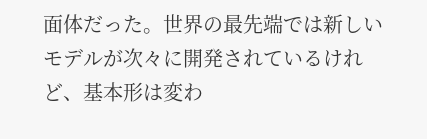面体だった。世界の最先端では新しいモデルが次々に開発されているけれど、基本形は変わ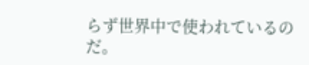らず世界中で使われているのだ。